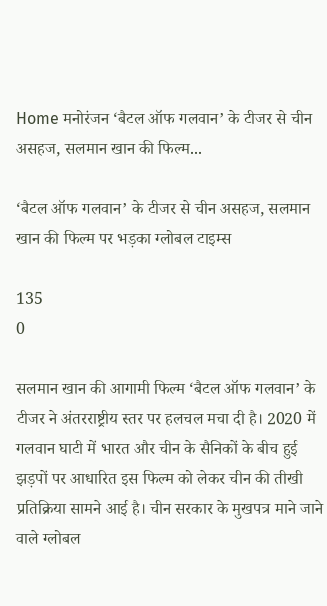Home मनोरंजन ‘बैटल ऑफ गलवान’ के टीजर से चीन असहज, सलमान खान की फिल्म...

‘बैटल ऑफ गलवान’ के टीजर से चीन असहज, सलमान खान की फिल्म पर भड़का ग्लोबल टाइम्स

135
0

सलमान खान की आगामी फिल्म ‘बैटल ऑफ गलवान’ के टीजर ने अंतरराष्ट्रीय स्तर पर हलचल मचा दी है। 2020 में गलवान घाटी में भारत और चीन के सैनिकों के बीच हुई झड़पों पर आधारित इस फिल्म को लेकर चीन की तीखी प्रतिक्रिया सामने आई है। चीन सरकार के मुखपत्र माने जाने वाले ग्लोबल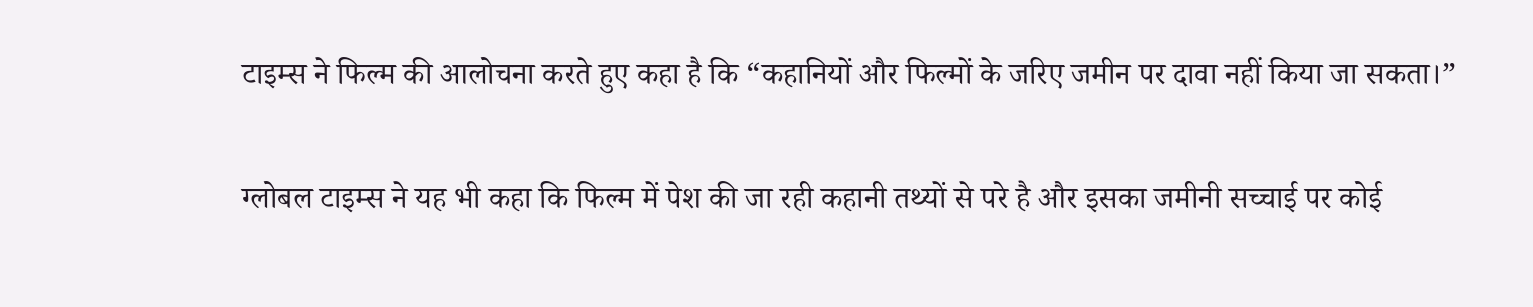टाइम्स ने फिल्म की आलोचना करते हुए कहा है कि “कहानियों और फिल्मों के जरिए जमीन पर दावा नहीं किया जा सकता।”

ग्लोबल टाइम्स ने यह भी कहा कि फिल्म में पेश की जा रही कहानी तथ्यों से परे है और इसका जमीनी सच्चाई पर कोई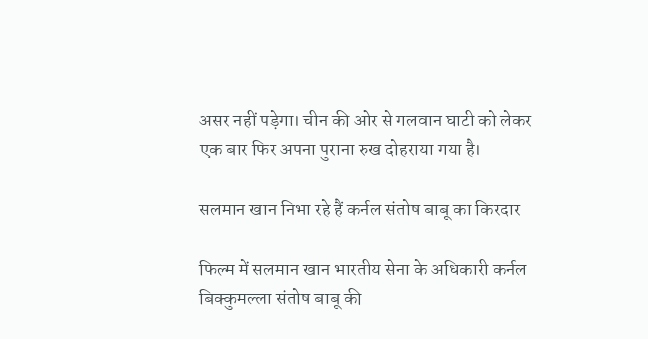असर नहीं पड़ेगा। चीन की ओर से गलवान घाटी को लेकर एक बार फिर अपना पुराना रुख दोहराया गया है।

सलमान खान निभा रहे हैं कर्नल संतोष बाबू का किरदार

फिल्म में सलमान खान भारतीय सेना के अधिकारी कर्नल बिक्कुमल्ला संतोष बाबू की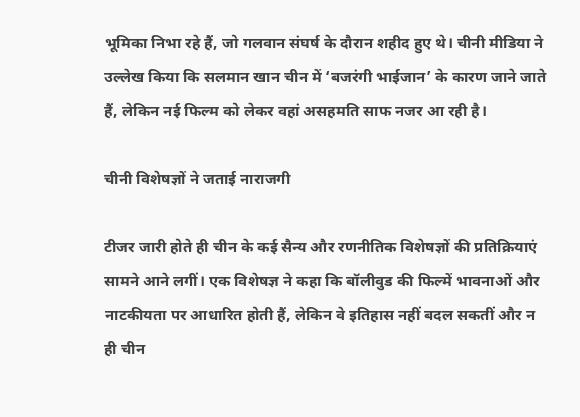भूमिका निभा रहे हैं, जो गलवान संघर्ष के दौरान शहीद हुए थे। चीनी मीडिया ने उल्लेख किया कि सलमान खान चीन में ‘बजरंगी भाईजान’ के कारण जाने जाते हैं, लेकिन नई फिल्म को लेकर वहां असहमति साफ नजर आ रही है।

चीनी विशेषज्ञों ने जताई नाराजगी

टीजर जारी होते ही चीन के कई सैन्य और रणनीतिक विशेषज्ञों की प्रतिक्रियाएं सामने आने लगीं। एक विशेषज्ञ ने कहा कि बॉलीवुड की फिल्में भावनाओं और नाटकीयता पर आधारित होती हैं, लेकिन वे इतिहास नहीं बदल सकतीं और न ही चीन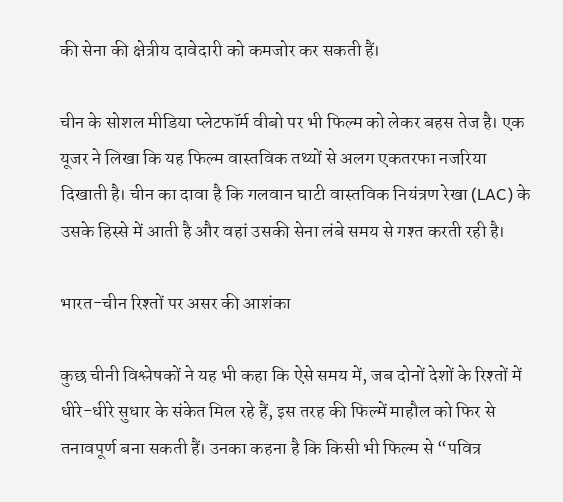की सेना की क्षेत्रीय दावेदारी को कमजोर कर सकती हैं।

चीन के सोशल मीडिया प्लेटफॉर्म वीबो पर भी फिल्म को लेकर बहस तेज है। एक यूजर ने लिखा कि यह फिल्म वास्तविक तथ्यों से अलग एकतरफा नजरिया दिखाती है। चीन का दावा है कि गलवान घाटी वास्तविक नियंत्रण रेखा (LAC) के उसके हिस्से में आती है और वहां उसकी सेना लंबे समय से गश्त करती रही है।

भारत-चीन रिश्तों पर असर की आशंका

कुछ चीनी विश्लेषकों ने यह भी कहा कि ऐसे समय में, जब दोनों देशों के रिश्तों में धीरे-धीरे सुधार के संकेत मिल रहे हैं, इस तरह की फिल्में माहौल को फिर से तनावपूर्ण बना सकती हैं। उनका कहना है कि किसी भी फिल्म से “पवित्र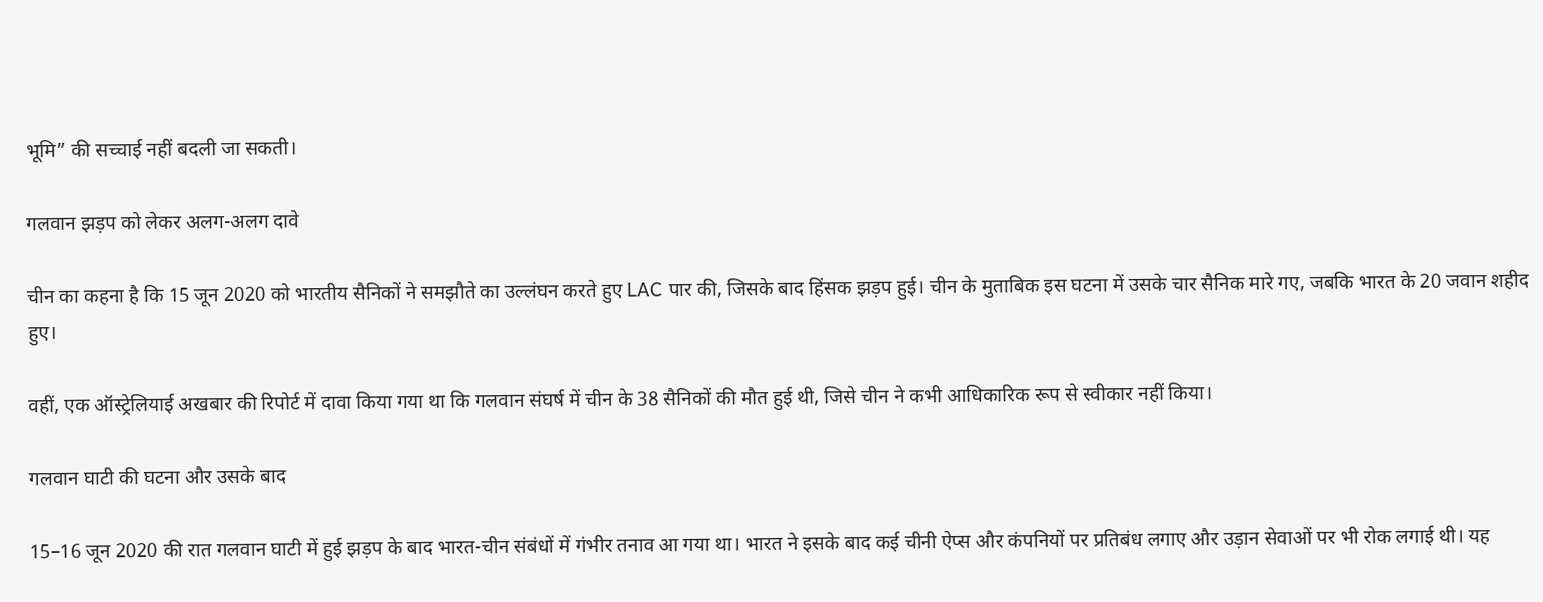भूमि” की सच्चाई नहीं बदली जा सकती।

गलवान झड़प को लेकर अलग-अलग दावे

चीन का कहना है कि 15 जून 2020 को भारतीय सैनिकों ने समझौते का उल्लंघन करते हुए LAC पार की, जिसके बाद हिंसक झड़प हुई। चीन के मुताबिक इस घटना में उसके चार सैनिक मारे गए, जबकि भारत के 20 जवान शहीद हुए।

वहीं, एक ऑस्ट्रेलियाई अखबार की रिपोर्ट में दावा किया गया था कि गलवान संघर्ष में चीन के 38 सैनिकों की मौत हुई थी, जिसे चीन ने कभी आधिकारिक रूप से स्वीकार नहीं किया।

गलवान घाटी की घटना और उसके बाद

15–16 जून 2020 की रात गलवान घाटी में हुई झड़प के बाद भारत-चीन संबंधों में गंभीर तनाव आ गया था। भारत ने इसके बाद कई चीनी ऐप्स और कंपनियों पर प्रतिबंध लगाए और उड़ान सेवाओं पर भी रोक लगाई थी। यह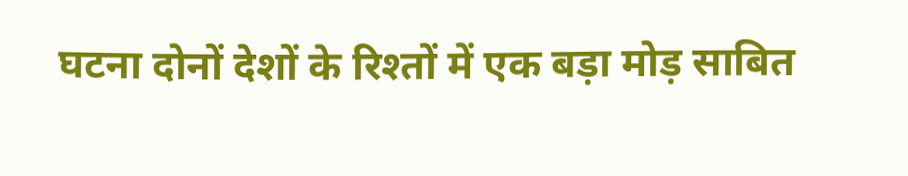घटना दोनों देशों के रिश्तों में एक बड़ा मोड़ साबित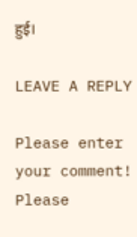हुई।

LEAVE A REPLY

Please enter your comment!
Please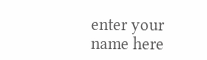enter your name here